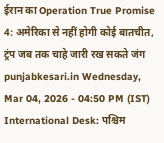ईरान का Operation True Promise 4: अमेरिका से नहीं होगी कोई बातचीत, ट्रंप जब तक चाहे जारी रख सकते जंग
punjabkesari.in Wednesday, Mar 04, 2026 - 04:50 PM (IST)
International Desk: पश्चिम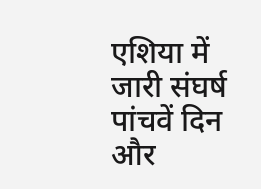एशिया में जारी संघर्ष पांचवें दिन और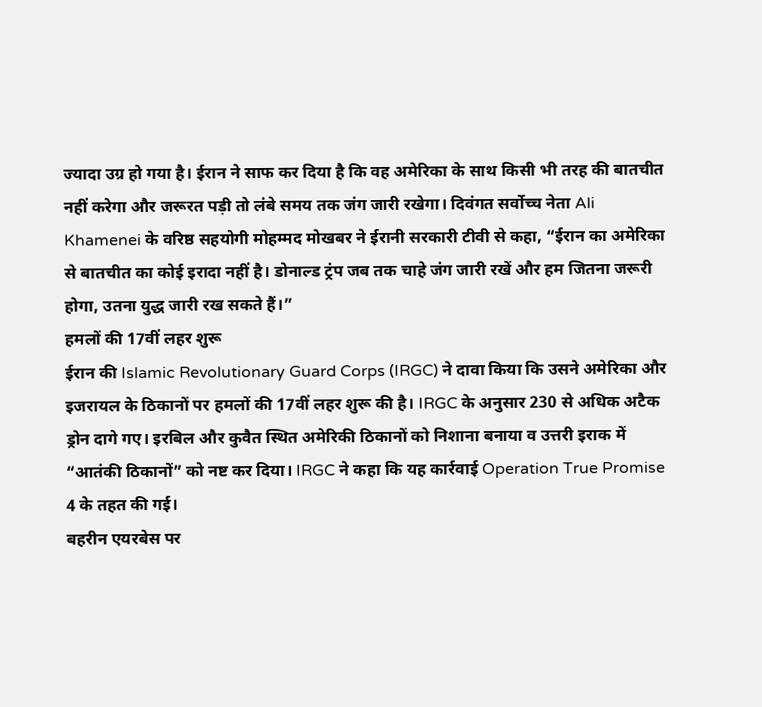ज्यादा उग्र हो गया है। ईरान ने साफ कर दिया है कि वह अमेरिका के साथ किसी भी तरह की बातचीत नहीं करेगा और जरूरत पड़ी तो लंबे समय तक जंग जारी रखेगा। दिवंगत सर्वोच्च नेता Ali Khamenei के वरिष्ठ सहयोगी मोहम्मद मोखबर ने ईरानी सरकारी टीवी से कहा, “ईरान का अमेरिका से बातचीत का कोई इरादा नहीं है। डोनाल्ड ट्रंप जब तक चाहे जंग जारी रखें और हम जितना जरूरी होगा, उतना युद्ध जारी रख सकते हैं।”
हमलों की 17वीं लहर शुरू
ईरान की Islamic Revolutionary Guard Corps (IRGC) ने दावा किया कि उसने अमेरिका और इजरायल के ठिकानों पर हमलों की 17वीं लहर शुरू की है। IRGC के अनुसार 230 से अधिक अटैक ड्रोन दागे गए। इरबिल और कुवैत स्थित अमेरिकी ठिकानों को निशाना बनाया व उत्तरी इराक में “आतंकी ठिकानों” को नष्ट कर दिया। IRGC ने कहा कि यह कार्रवाई Operation True Promise 4 के तहत की गई।
बहरीन एयरबेस पर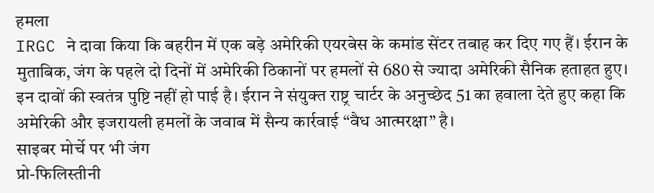हमला
IRGC ने दावा किया कि बहरीन में एक बड़े अमेरिकी एयरबेस के कमांड सेंटर तबाह कर दिए गए हैं। ईरान के मुताबिक, जंग के पहले दो दिनों में अमेरिकी ठिकानों पर हमलों से 680 से ज्यादा अमेरिकी सैनिक हताहत हुए। इन दावों की स्वतंत्र पुष्टि नहीं हो पाई है। ईरान ने संयुक्त राष्ट्र चार्टर के अनुच्छेद 51 का हवाला देते हुए कहा कि अमेरिकी और इजरायली हमलों के जवाब में सैन्य कार्रवाई “वैध आत्मरक्षा” है।
साइबर मोर्चे पर भी जंग
प्रो-फिलिस्तीनी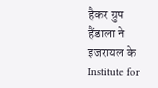हैकर ग्रुप हैंडाला ने इजरायल के Institute for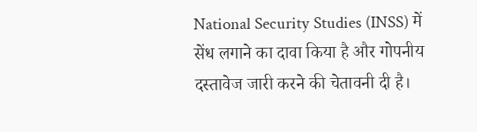National Security Studies (INSS) में सेंध लगाने का दावा किया है और गोपनीय दस्तावेज जारी करने की चेतावनी दी है।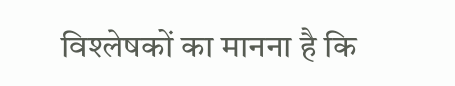विश्लेषकों का मानना है कि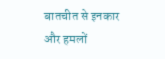बातचीत से इनकार और हमलों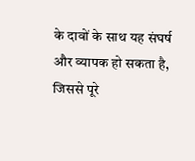के दावों के साथ यह संघर्ष और व्यापक हो सकता है, जिससे पूरे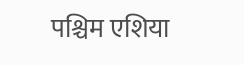पश्चिम एशिया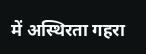में अस्थिरता गहरा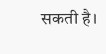सकती है।